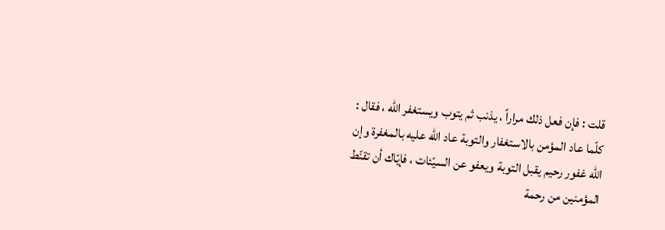قلت : فإن فعل ذلك مراراً ، يذنب ثم يتوب ويستغفر الله ، فقال :
كلّما عاد المؤمن بالاستغفار والتوبة عاد الله عليه بالمغفرة وإن الله غفور رحيم يقبل التوبة ويعفو عن السيّئات ، فإيّاك أن تقنّط المؤمنين من رحمة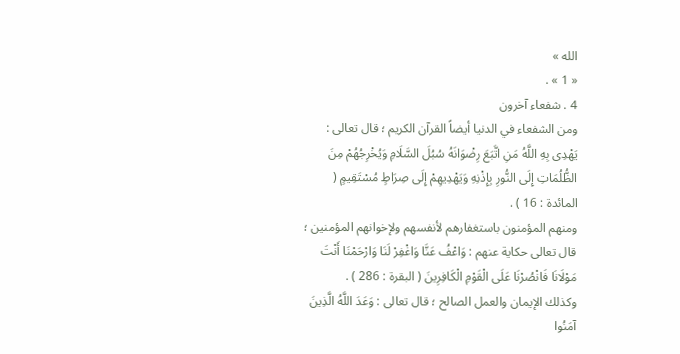الله »
« 1 » .
4 . شفعاء آخرون
ومن الشفعاء في الدنيا أيضاً القرآن الكريم ؛ قال تعالى : يَهْدِى بِهِ اللَّهُ مَنِ اتَّبَعَ رِضْوَانَهُ سُبُلَ السَّلَامِ وَيُخْرِجُهُمْ مِنَ الظُّلُمَاتِ إِلَى النُّورِ بِإِذْنِهِ وَيَهْدِيهِمْ إِلَى صِرَاطٍ مُسْتَقِيمٍ ( المائدة : 16 ) .
ومنهم المؤمنون باستغفارهم لأنفسهم ولإخوانهم المؤمنين ؛ قال تعالى حكاية عنهم : وَاعْفُ عَنَّا وَاغْفِرْ لَنَا وَارْحَمْنَا أَنْتَ مَوْلَانَا فَانْصُرْنَا عَلَى الْقَوْمِ الْكَافِرِينَ ( البقرة : 286 ) .
وكذلك الإيمان والعمل الصالح ؛ قال تعالى : وَعَدَ اللَّهُ الَّذِينَ آمَنُوا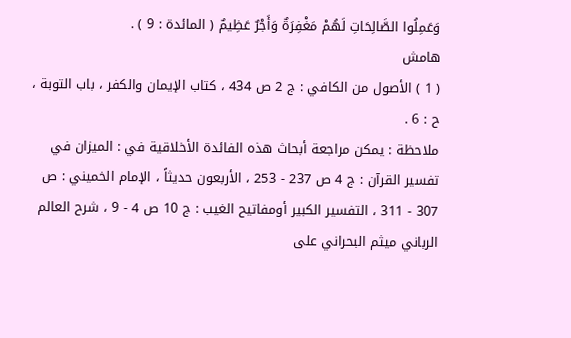وَعَمِلُوا الصَّالِحَاتِ لَهُمْ مَغْفِرَةٌ وَأَجْرٌ عَظِيمٌ ( المائدة : 9 ) .
هامش
( 1 ) الأصول من الكافي : ج 2 ص 434 ، كتاب الإيمان والكفر ، باب التوبة ، ح : 6 .
ملاحظة : يمكن مراجعة أبحاث هذه الفائدة الأخلاقية في : الميزان في تفسير القرآن : ج 4 ص 237 - 253 ، الأربعون حديثاً ، الإمام الخميني : ص 307 - 311 ، التفسير الكبير أومفاتيح الغيب : ج 10 ص 4 - 9 ، شرح العالم الرباني ميثم البحراني على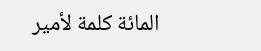المائة كلمة لأمير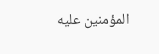المؤمنين عليه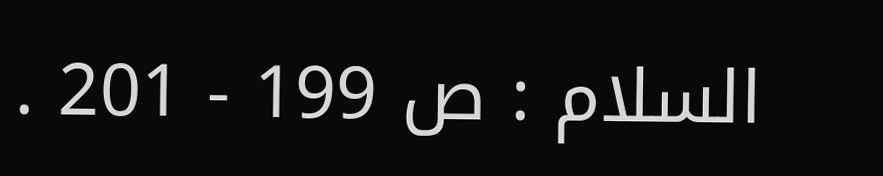السلام : ص 199 - 201 .